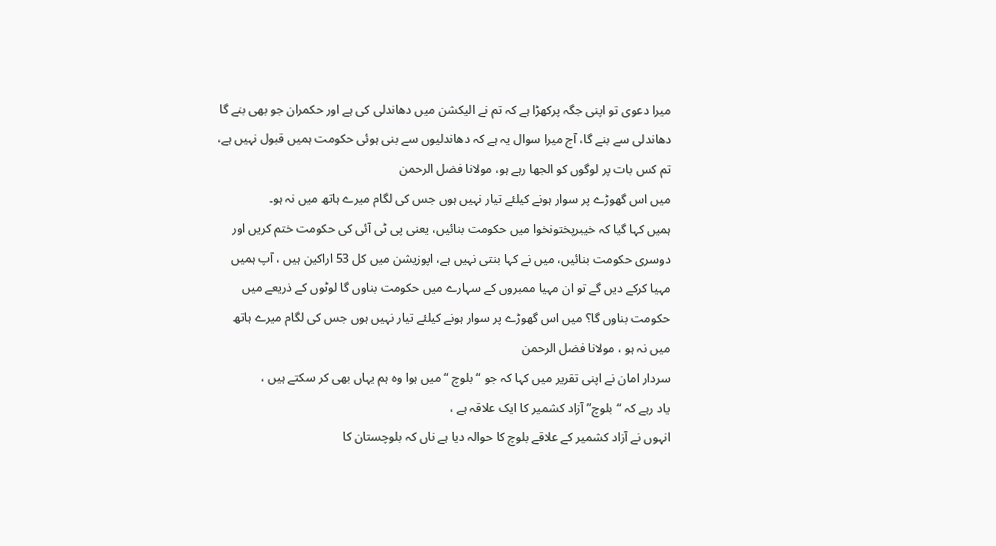میرا دعوی تو اپنی جگہ پرکھڑا ہے کہ تم نے الیکشن میں دھاندلی کی ہے اور حکمران جو بھی بنے گا دھاندلی سے بنے گا، آج میرا سوال یہ ہے کہ دھاندلیوں سے بنی ہوئی حکومت ہمیں قبول نہیں ہے، تم کس بات پر لوگوں کو الجھا رہے ہو، مولانا فضل الرحمن
میں اس گھوڑے پر سوار ہونے کیلئے تیار نہیں ہوں جس کی لگام میرے ہاتھ میں نہ ہو۔
ہمیں کہا گیا کہ خیبرپختونخوا میں حکومت بنائیں، یعنی پی ٹی آئی کی حکومت ختم کریں اور دوسری حکومت بنائیں، میں نے کہا بنتی نہیں ہے، اپوزیشن میں کل 53 اراکین ہیں ، آپ ہمیں مہیا کرکے دیں گے تو ان مہیا ممبروں کے سہارے میں حکومت بناوں گا لوٹوں کے ذریعے میں حکومت بناوں گا؟ میں اس گھوڑے پر سوار ہونے کیلئے تیار نہیں ہوں جس کی لگام میرے ہاتھ میں نہ ہو ، مولانا فضل الرحمن
سردار امان نے اپنی تقریر میں کہا کہ جو “ بلوچ “ میں ہوا وہ ہم یہاں بھی کر سکتے ہیں ،
یاد رہے کہ “بلوچ” آزاد کشمیر کا ایک علاقہ ہے ،
انہوں نے آزاد کشمیر کے علاقے بلوچ کا حوالہ دیا ہے ناں کہ بلوچستان کا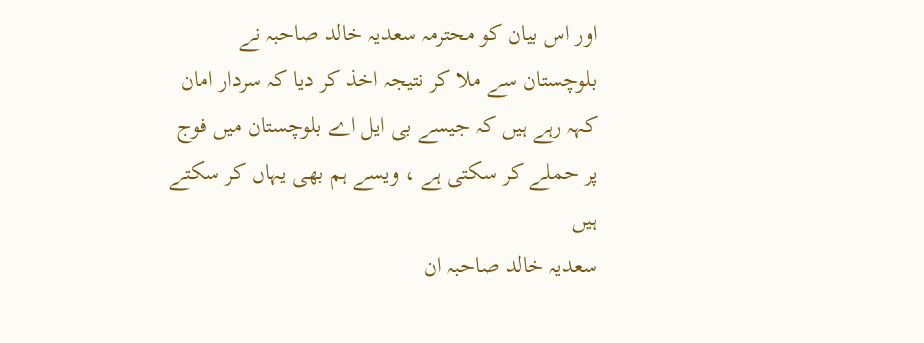اور اس بیان کو محترمہ سعدیہ خالد صاحبہ نے بلوچستان سے ملا کر نتیجہ اخذ کر دیا کہ سردار امان کہہ رہے ہیں کہ جیسے بی ایل اے بلوچستان میں فوج پر حملے کر سکتی ہے ، ویسے ہم بھی یہاں کر سکتے ہیں
سعدیہ خالد صاحبہ ان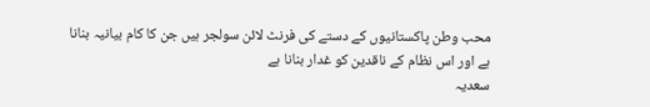محب وطن پاکستانیوں کے دستے کی فرنٹ لائن سولجر ہیں جن کا کام بیانیہ بنانا ہے اور اس نظام کے ناقدین کو غدار بنانا ہے
سعدیہ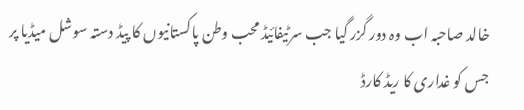خالد صاحبہ اب وہ دور گزر گیا جب سرٹیفائیڈ محب وطن پاکستانیوں کا پیڈ دستہ سوشل میڈیا پر جس کو غداری کا ریڈ کارڈ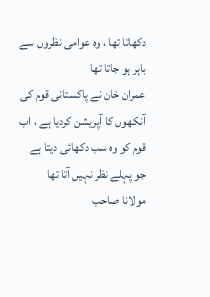دکھاتا تھا ، وہ عوامی نظروں سے باہر ہو جاتا تھا
عمران خان نے پاکستانی قوم کی آنکھوں کا آپریشن کردیا ہے ، اب قوم کو وہ سب دکھائی دیتا ہے جو پہلے نظر نہیں آتا تھا
مولانا صاحب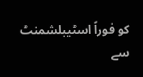کو فوراً اسٹیبلشمنٹ سے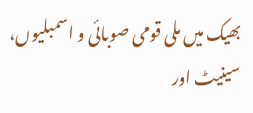بھیک میں ملی قومی صوبائی و اسمبلیوں، سینیٹ اور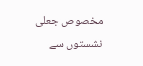مخصوص جعلی نشستوں سے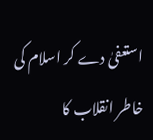استعفیٰ دے کر اسلام کی خاطر انقلاب کا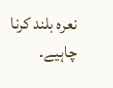نعرہ بلند کرنا چاہیے۔